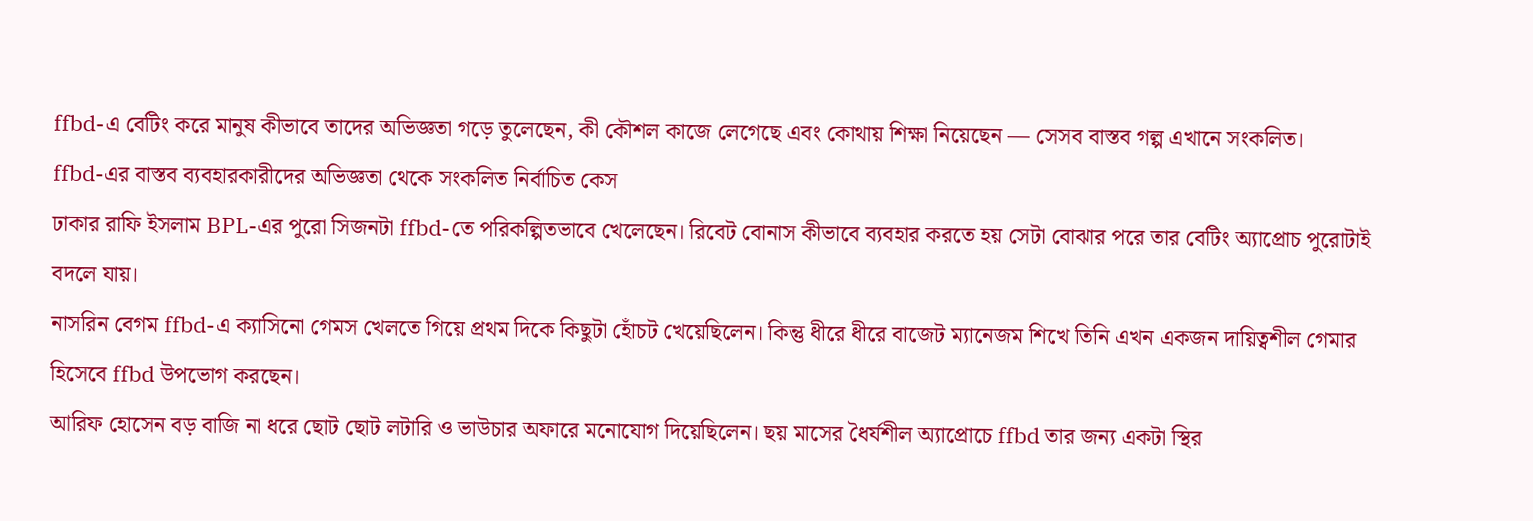ffbd-এ বেটিং করে মানুষ কীভাবে তাদের অভিজ্ঞতা গড়ে তুলেছেন, কী কৌশল কাজে লেগেছে এবং কোথায় শিক্ষা নিয়েছেন — সেসব বাস্তব গল্প এখানে সংকলিত।
ffbd-এর বাস্তব ব্যবহারকারীদের অভিজ্ঞতা থেকে সংকলিত নির্বাচিত কেস
ঢাকার রাফি ইসলাম BPL-এর পুরো সিজনটা ffbd-তে পরিকল্পিতভাবে খেলেছেন। রিবেট বোনাস কীভাবে ব্যবহার করতে হয় সেটা বোঝার পরে তার বেটিং অ্যাপ্রোচ পুরোটাই বদলে যায়।
নাসরিন বেগম ffbd-এ ক্যাসিনো গেমস খেলতে গিয়ে প্রথম দিকে কিছুটা হোঁচট খেয়েছিলেন। কিন্তু ধীরে ধীরে বাজেট ম্যানেজম শিখে তিনি এখন একজন দায়িত্বশীল গেমার হিসেবে ffbd উপভোগ করছেন।
আরিফ হোসেন বড় বাজি না ধরে ছোট ছোট লটারি ও ভাউচার অফারে মনোযোগ দিয়েছিলেন। ছয় মাসের ধৈর্যশীল অ্যাপ্রোচে ffbd তার জন্য একটা স্থির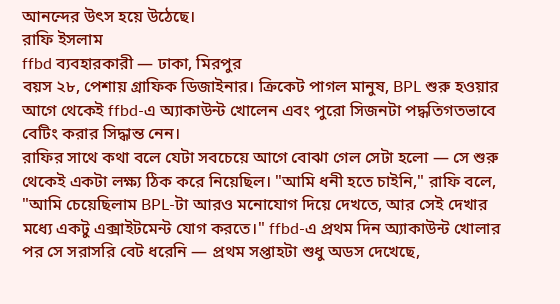আনন্দের উৎস হয়ে উঠেছে।
রাফি ইসলাম
ffbd ব্যবহারকারী — ঢাকা, মিরপুর
বয়স ২৮, পেশায় গ্রাফিক ডিজাইনার। ক্রিকেট পাগল মানুষ, BPL শুরু হওয়ার আগে থেকেই ffbd-এ অ্যাকাউন্ট খোলেন এবং পুরো সিজনটা পদ্ধতিগতভাবে বেটিং করার সিদ্ধান্ত নেন।
রাফির সাথে কথা বলে যেটা সবচেয়ে আগে বোঝা গেল সেটা হলো — সে শুরু থেকেই একটা লক্ষ্য ঠিক করে নিয়েছিল। "আমি ধনী হতে চাইনি," রাফি বলে, "আমি চেয়েছিলাম BPL-টা আরও মনোযোগ দিয়ে দেখতে, আর সেই দেখার মধ্যে একটু এক্সাইটমেন্ট যোগ করতে।" ffbd-এ প্রথম দিন অ্যাকাউন্ট খোলার পর সে সরাসরি বেট ধরেনি — প্রথম সপ্তাহটা শুধু অডস দেখেছে,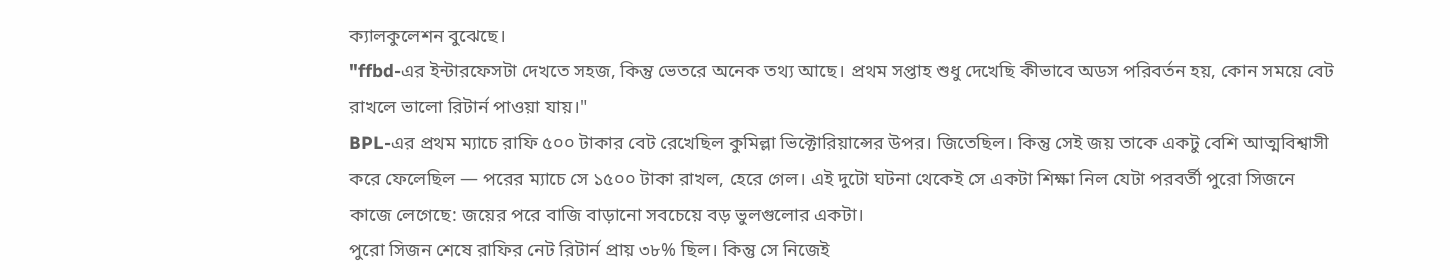ক্যালকুলেশন বুঝেছে।
"ffbd-এর ইন্টারফেসটা দেখতে সহজ, কিন্তু ভেতরে অনেক তথ্য আছে। প্রথম সপ্তাহ শুধু দেখেছি কীভাবে অডস পরিবর্তন হয়, কোন সময়ে বেট রাখলে ভালো রিটার্ন পাওয়া যায়।"
BPL-এর প্রথম ম্যাচে রাফি ৫০০ টাকার বেট রেখেছিল কুমিল্লা ভিক্টোরিয়ান্সের উপর। জিতেছিল। কিন্তু সেই জয় তাকে একটু বেশি আত্মবিশ্বাসী করে ফেলেছিল — পরের ম্যাচে সে ১৫০০ টাকা রাখল, হেরে গেল। এই দুটো ঘটনা থেকেই সে একটা শিক্ষা নিল যেটা পরবর্তী পুরো সিজনে কাজে লেগেছে: জয়ের পরে বাজি বাড়ানো সবচেয়ে বড় ভুলগুলোর একটা।
পুরো সিজন শেষে রাফির নেট রিটার্ন প্রায় ৩৮% ছিল। কিন্তু সে নিজেই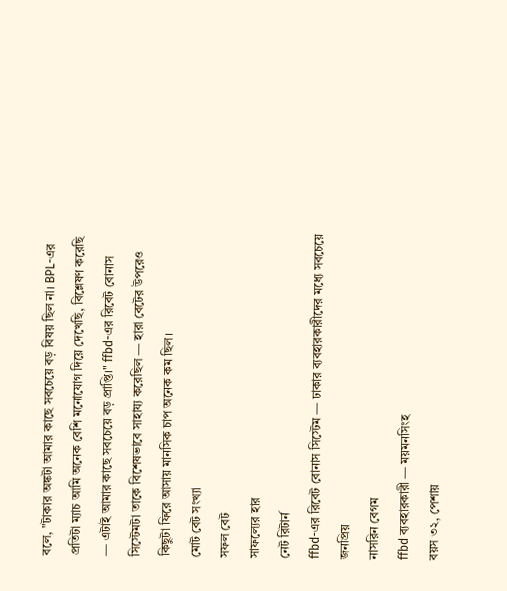বলে, "টাকার অঙ্কটা আমার কাছে সবচেয়ে বড় বিষয় ছিল না। BPL-এর প্রতিটা ম্যাচ আমি অনেক বেশি মনোযোগ দিয়ে দেখেছি, বিশ্লেষণ করেছি — এটাই আমার কাছে সবচেয়ে বড় প্রাপ্তি।" ffbd-এর রিবেট বোনাস সিস্টেমটা তাকে বিশেষভাবে সাহায্য করেছিল — হারা বেটের উপরেও কিছুটা ফিরে আসায় মানসিক চাপ অনেক কম ছিল।
মোট বেট সংখ্যা
সফল বেট
সাফল্যের হার
নেট রিটার্ন
ffbd-এর রিবেট বোনাস সিস্টেম — ঢাকার ব্যবহারকারীদের মধ্যে সবচেয়ে জনপ্রিয়
নাসরিন বেগম
ffbd ব্যবহারকারী — ময়মনসিংহ
বয়স ৩২, পেশায়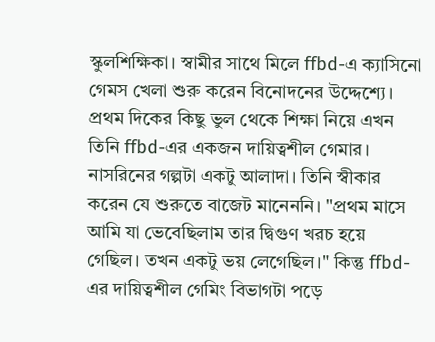স্কুলশিক্ষিকা। স্বামীর সাথে মিলে ffbd-এ ক্যাসিনো গেমস খেলা শুরু করেন বিনোদনের উদ্দেশ্যে। প্রথম দিকের কিছু ভুল থেকে শিক্ষা নিয়ে এখন তিনি ffbd-এর একজন দায়িত্বশীল গেমার।
নাসরিনের গল্পটা একটু আলাদা। তিনি স্বীকার করেন যে শুরুতে বাজেট মানেননি। "প্রথম মাসে আমি যা ভেবেছিলাম তার দ্বিগুণ খরচ হয়ে গেছিল। তখন একটু ভয় লেগেছিল।" কিন্তু ffbd-এর দায়িত্বশীল গেমিং বিভাগটা পড়ে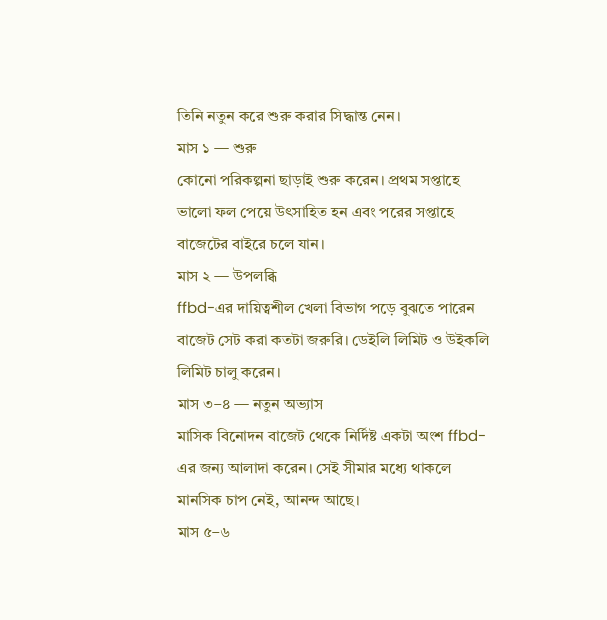তিনি নতুন করে শুরু করার সিদ্ধান্ত নেন।
মাস ১ — শুরু
কোনো পরিকল্পনা ছাড়াই শুরু করেন। প্রথম সপ্তাহে ভালো ফল পেয়ে উৎসাহিত হন এবং পরের সপ্তাহে বাজেটের বাইরে চলে যান।
মাস ২ — উপলব্ধি
ffbd-এর দায়িত্বশীল খেলা বিভাগ পড়ে বুঝতে পারেন বাজেট সেট করা কতটা জরুরি। ডেইলি লিমিট ও উইকলি লিমিট চালু করেন।
মাস ৩–৪ — নতুন অভ্যাস
মাসিক বিনোদন বাজেট থেকে নির্দিষ্ট একটা অংশ ffbd-এর জন্য আলাদা করেন। সেই সীমার মধ্যে থাকলে মানসিক চাপ নেই, আনন্দ আছে।
মাস ৫–৬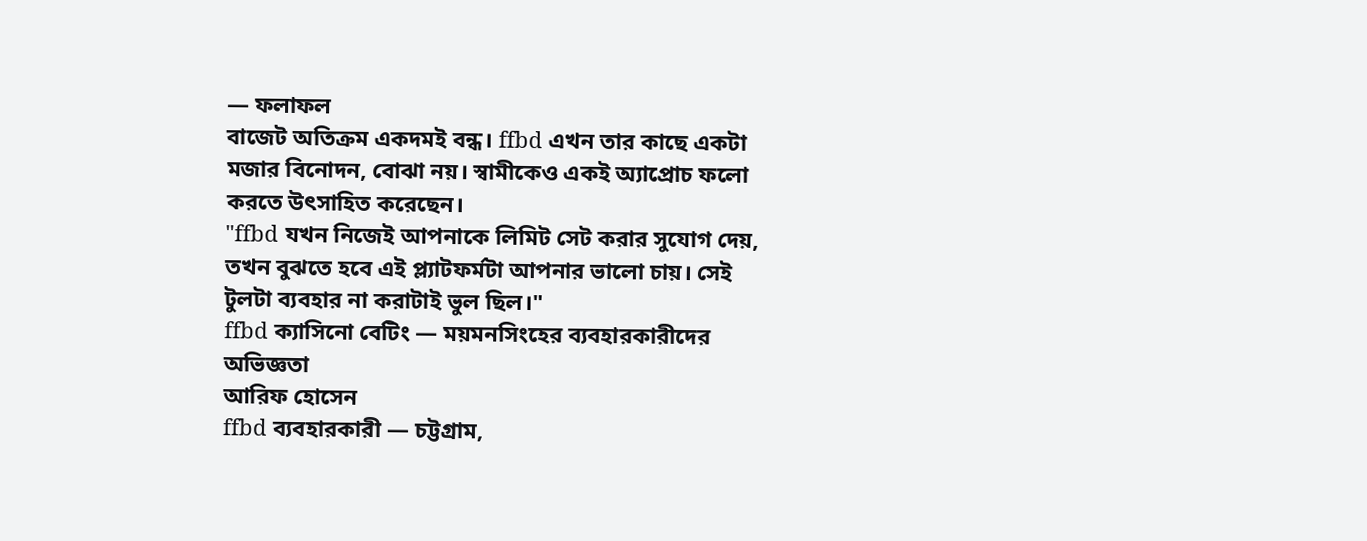— ফলাফল
বাজেট অতিক্রম একদমই বন্ধ। ffbd এখন তার কাছে একটা মজার বিনোদন, বোঝা নয়। স্বামীকেও একই অ্যাপ্রোচ ফলো করতে উৎসাহিত করেছেন।
"ffbd যখন নিজেই আপনাকে লিমিট সেট করার সুযোগ দেয়, তখন বুঝতে হবে এই প্ল্যাটফর্মটা আপনার ভালো চায়। সেই টুলটা ব্যবহার না করাটাই ভুল ছিল।"
ffbd ক্যাসিনো বেটিং — ময়মনসিংহের ব্যবহারকারীদের অভিজ্ঞতা
আরিফ হোসেন
ffbd ব্যবহারকারী — চট্টগ্রাম,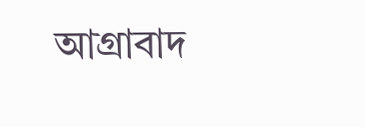আগ্রাবাদ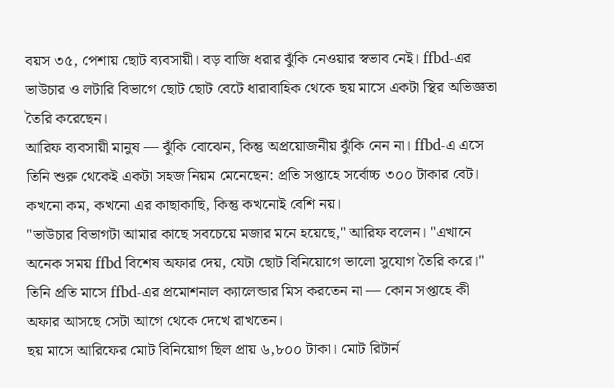বয়স ৩৫, পেশায় ছোট ব্যবসায়ী। বড় বাজি ধরার ঝুঁকি নেওয়ার স্বভাব নেই। ffbd-এর ভাউচার ও লটারি বিভাগে ছোট ছোট বেটে ধারাবাহিক থেকে ছয় মাসে একটা স্থির অভিজ্ঞতা তৈরি করেছেন।
আরিফ ব্যবসায়ী মানুষ — ঝুঁকি বোঝেন, কিন্তু অপ্রয়োজনীয় ঝুঁকি নেন না। ffbd-এ এসে তিনি শুরু থেকেই একটা সহজ নিয়ম মেনেছেন: প্রতি সপ্তাহে সর্বোচ্চ ৩০০ টাকার বেট। কখনো কম, কখনো এর কাছাকাছি, কিন্তু কখনোই বেশি নয়।
"ভাউচার বিভাগটা আমার কাছে সবচেয়ে মজার মনে হয়েছে," আরিফ বলেন। "এখানে অনেক সময় ffbd বিশেষ অফার দেয়, যেটা ছোট বিনিয়োগে ভালো সুযোগ তৈরি করে।" তিনি প্রতি মাসে ffbd-এর প্রমোশনাল ক্যালেন্ডার মিস করতেন না — কোন সপ্তাহে কী অফার আসছে সেটা আগে থেকে দেখে রাখতেন।
ছয় মাসে আরিফের মোট বিনিয়োগ ছিল প্রায় ৬,৮০০ টাকা। মোট রিটার্ন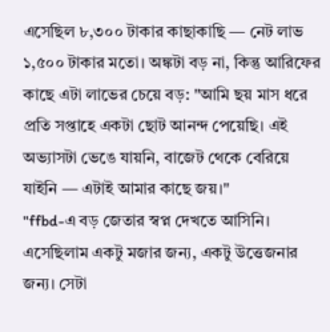এসেছিল ৮,৩০০ টাকার কাছাকাছি — নেট লাভ ১,৫০০ টাকার মতো। অঙ্কটা বড় না, কিন্তু আরিফের কাছে এটা লাভের চেয়ে বড়: "আমি ছয় মাস ধরে প্রতি সপ্তাহে একটা ছোট আনন্দ পেয়েছি। এই অভ্যাসটা ভেঙে যায়নি, বাজেট থেকে বেরিয়ে যাইনি — এটাই আমার কাছে জয়।"
"ffbd-এ বড় জেতার স্বপ্ন দেখতে আসিনি। এসেছিলাম একটু মজার জন্য, একটু উত্তেজনার জন্য। সেটা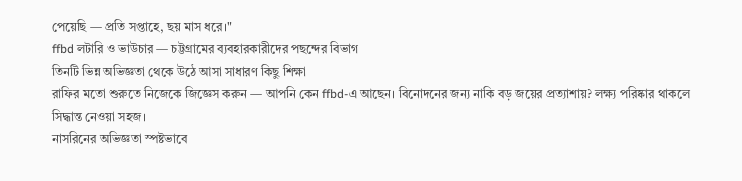পেয়েছি — প্রতি সপ্তাহে, ছয় মাস ধরে।"
ffbd লটারি ও ভাউচার — চট্টগ্রামের ব্যবহারকারীদের পছন্দের বিভাগ
তিনটি ভিন্ন অভিজ্ঞতা থেকে উঠে আসা সাধারণ কিছু শিক্ষা
রাফির মতো শুরুতে নিজেকে জিজ্ঞেস করুন — আপনি কেন ffbd-এ আছেন। বিনোদনের জন্য নাকি বড় জয়ের প্রত্যাশায়? লক্ষ্য পরিষ্কার থাকলে সিদ্ধান্ত নেওয়া সহজ।
নাসরিনের অভিজ্ঞতা স্পষ্টভাবে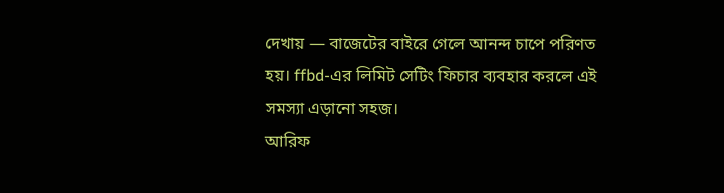দেখায় — বাজেটের বাইরে গেলে আনন্দ চাপে পরিণত হয়। ffbd-এর লিমিট সেটিং ফিচার ব্যবহার করলে এই সমস্যা এড়ানো সহজ।
আরিফ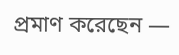প্রমাণ করেছেন —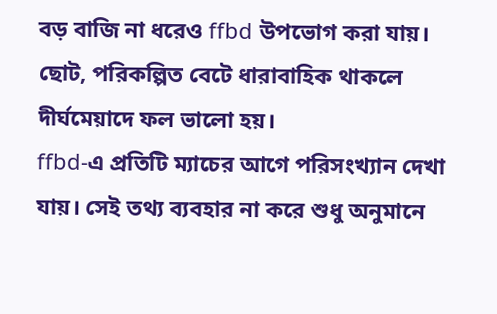বড় বাজি না ধরেও ffbd উপভোগ করা যায়। ছোট, পরিকল্পিত বেটে ধারাবাহিক থাকলে দীর্ঘমেয়াদে ফল ভালো হয়।
ffbd-এ প্রতিটি ম্যাচের আগে পরিসংখ্যান দেখা যায়। সেই তথ্য ব্যবহার না করে শুধু অনুমানে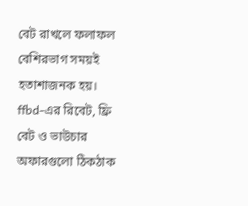বেট রাখলে ফলাফল বেশিরভাগ সময়ই হতাশাজনক হয়।
ffbd-এর রিবেট, ফ্রি বেট ও ভাউচার অফারগুলো ঠিকঠাক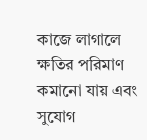কাজে লাগালে ক্ষতির পরিমাণ কমানো যায় এবং সুযোগ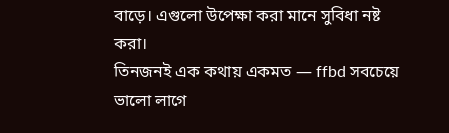বাড়ে। এগুলো উপেক্ষা করা মানে সুবিধা নষ্ট করা।
তিনজনই এক কথায় একমত — ffbd সবচেয়ে ভালো লাগে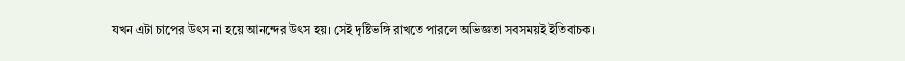যখন এটা চাপের উৎস না হয়ে আনন্দের উৎস হয়। সেই দৃষ্টিভঙ্গি রাখতে পারলে অভিজ্ঞতা সবসময়ই ইতিবাচক।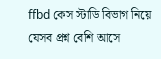ffbd কেস স্টাডি বিভাগ নিয়ে যেসব প্রশ্ন বেশি আসে